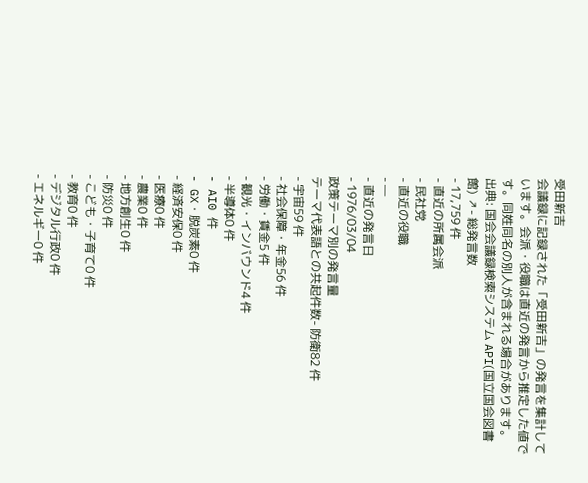受田新吉
会議録に記録された「受田新吉」の発言を集計しています。会派・役職は直近の発言から推定した値です。同姓同名の別人が含まれる場合があります。
出典: 国会会議録検索システム API(国立国会図書館) ↗- 総発言数
- 17,759 件
- 直近の所属会派
- 民社党
- 直近の役職
- —
- 直近の発言日
- 1976/03/04
政策テーマ別の発言量
テーマ代表語との共起件数- 防衛82 件
- 宇宙59 件
- 社会保障・年金56 件
- 労働・賃金5 件
- 観光・インバウンド4 件
- 半導体0 件
- AI0 件
- GX・脱炭素0 件
- 経済安保0 件
- 医療0 件
- 農業0 件
- 地方創生0 件
- 防災0 件
- こども・子育て0 件
- 教育0 件
- デジタル行政0 件
- エネルギー0 件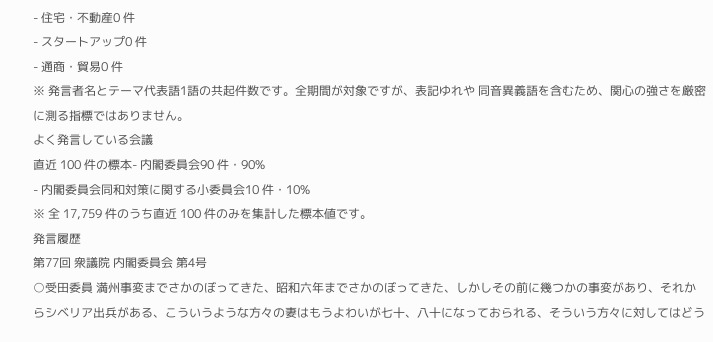- 住宅・不動産0 件
- スタートアップ0 件
- 通商・貿易0 件
※ 発言者名とテーマ代表語1語の共起件数です。全期間が対象ですが、表記ゆれや 同音異義語を含むため、関心の強さを厳密に測る指標ではありません。
よく発言している会議
直近 100 件の標本- 内閣委員会90 件・90%
- 内閣委員会同和対策に関する小委員会10 件・10%
※ 全 17,759 件のうち直近 100 件のみを集計した標本値です。
発言履歴
第77回 衆議院 内閣委員会 第4号
○受田委員 満州事変までさかのぼってきた、昭和六年までさかのぼってきた、しかしその前に幾つかの事変があり、それからシベリア出兵がある、こういうような方々の妻はもうよわいが七十、八十になっておられる、そういう方々に対してはどう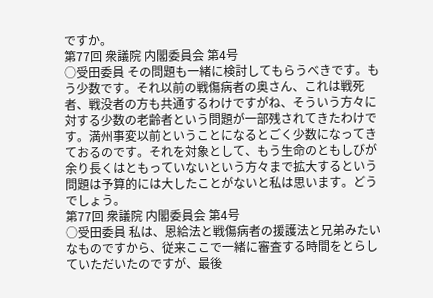ですか。
第77回 衆議院 内閣委員会 第4号
○受田委員 その問題も一緒に検討してもらうべきです。もう少数です。それ以前の戦傷病者の奥さん、これは戦死者、戦没者の方も共通するわけですがね、そういう方々に対する少数の老齢者という問題が一部残されてきたわけです。満州事変以前ということになるとごく少数になってきておるのです。それを対象として、もう生命のともしびが余り長くはともっていないという方々まで拡大するという問題は予算的には大したことがないと私は思います。どうでしょう。
第77回 衆議院 内閣委員会 第4号
○受田委員 私は、恩給法と戦傷病者の援護法と兄弟みたいなものですから、従来ここで一緒に審査する時間をとらしていただいたのですが、最後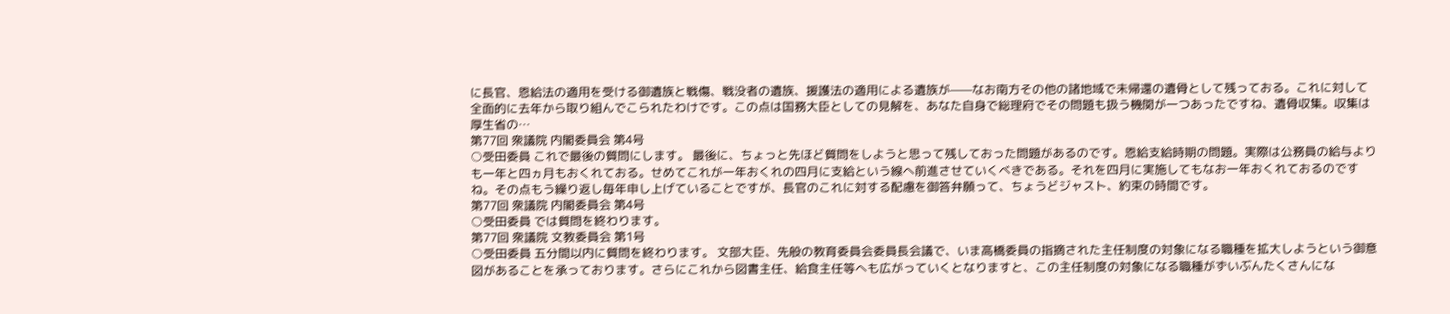に長官、恩給法の適用を受ける御遺族と戦傷、戦没者の遺族、援護法の適用による遺族が——なお南方その他の諸地域で未帰還の遺骨として残っておる。これに対して全面的に去年から取り組んでこられたわけです。この点は国務大臣としての見解を、あなた自身で総理府でその問題も扱う機関が一つあったですね、遺骨収集。収集は厚生省の…
第77回 衆議院 内閣委員会 第4号
○受田委員 これで最後の質問にします。 最後に、ちょっと先ほど質問をしようと思って残しておった問題があるのです。恩給支給時期の問題。実際は公務員の給与よりも一年と四ヵ月もおくれておる。せめてこれが一年おくれの四月に支給という線へ前進させていくべきである。それを四月に実施してもなお一年おくれておるのですね。その点もう繰り返し毎年申し上げていることですが、長官のこれに対する配慮を御答弁願って、ちょうどジャスト、約束の時間です。
第77回 衆議院 内閣委員会 第4号
○受田委員 では質問を終わります。
第77回 衆議院 文教委員会 第1号
○受田委員 五分間以内に質問を終わります。 文部大臣、先般の教育委員会委員長会議で、いま高橋委員の指摘された主任制度の対象になる職種を拡大しようという御意図があることを承っております。さらにこれから図書主任、給食主任等へも広がっていくとなりますと、この主任制度の対象になる職種がずいぶんたくさんにな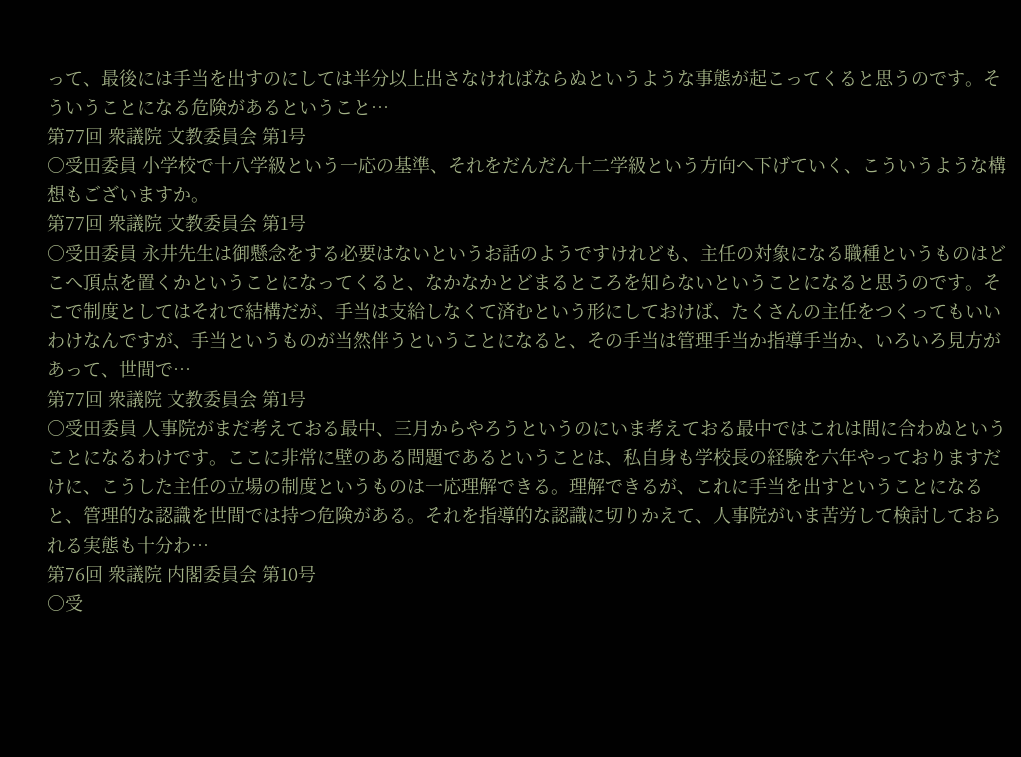って、最後には手当を出すのにしては半分以上出さなければならぬというような事態が起こってくると思うのです。そういうことになる危険があるということ…
第77回 衆議院 文教委員会 第1号
○受田委員 小学校で十八学級という一応の基準、それをだんだん十二学級という方向へ下げていく、こういうような構想もございますか。
第77回 衆議院 文教委員会 第1号
○受田委員 永井先生は御懸念をする必要はないというお話のようですけれども、主任の対象になる職種というものはどこへ頂点を置くかということになってくると、なかなかとどまるところを知らないということになると思うのです。そこで制度としてはそれで結構だが、手当は支給しなくて済むという形にしておけば、たくさんの主任をつくってもいいわけなんですが、手当というものが当然伴うということになると、その手当は管理手当か指導手当か、いろいろ見方があって、世間で…
第77回 衆議院 文教委員会 第1号
○受田委員 人事院がまだ考えておる最中、三月からやろうというのにいま考えておる最中ではこれは間に合わぬということになるわけです。ここに非常に壁のある問題であるということは、私自身も学校長の経験を六年やっておりますだけに、こうした主任の立場の制度というものは一応理解できる。理解できるが、これに手当を出すということになると、管理的な認識を世間では持つ危険がある。それを指導的な認識に切りかえて、人事院がいま苦労して検討しておられる実態も十分わ…
第76回 衆議院 内閣委員会 第10号
○受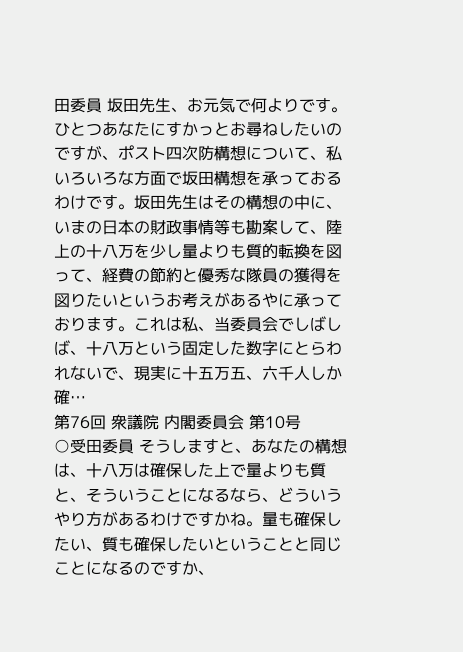田委員 坂田先生、お元気で何よりです。ひとつあなたにすかっとお尋ねしたいのですが、ポスト四次防構想について、私いろいろな方面で坂田構想を承っておるわけです。坂田先生はその構想の中に、いまの日本の財政事情等も勘案して、陸上の十八万を少し量よりも質的転換を図って、経費の節約と優秀な隊員の獲得を図りたいというお考えがあるやに承っております。これは私、当委員会でしばしば、十八万という固定した数字にとらわれないで、現実に十五万五、六千人しか確…
第76回 衆議院 内閣委員会 第10号
○受田委員 そうしますと、あなたの構想は、十八万は確保した上で量よりも質と、そういうことになるなら、どういうやり方があるわけですかね。量も確保したい、質も確保したいということと同じことになるのですか、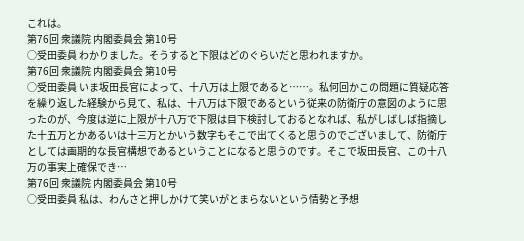これは。
第76回 衆議院 内閣委員会 第10号
○受田委員 わかりました。そうすると下限はどのぐらいだと思われますか。
第76回 衆議院 内閣委員会 第10号
○受田委員 いま坂田長官によって、十八万は上限であると……。私何回かこの問題に質疑応答を繰り返した経験から見て、私は、十八万は下限であるという従来の防衛庁の意図のように思ったのが、今度は逆に上限が十八万で下限は目下検討しておるとなれば、私がしばしば指摘した十五万とかあるいは十三万とかいう数字もそこで出てくると思うのでございまして、防衛庁としては画期的な長官構想であるということになると思うのです。そこで坂田長官、この十八万の事実上確保でき…
第76回 衆議院 内閣委員会 第10号
○受田委員 私は、わんさと押しかけて笑いがとまらないという情勢と予想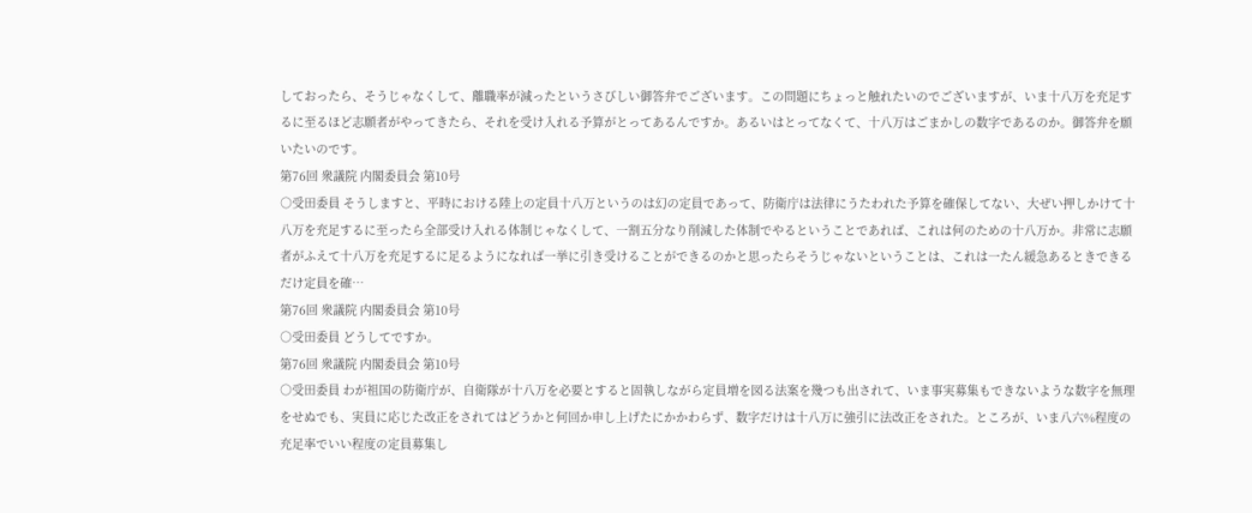しておったら、そうじゃなくして、離職率が減ったというさびしい御答弁でございます。この問題にちょっと触れたいのでございますが、いま十八万を充足するに至るほど志願者がやってきたら、それを受け入れる予算がとってあるんですか。あるいはとってなくて、十八万はごまかしの数字であるのか。御答弁を願いたいのです。
第76回 衆議院 内閣委員会 第10号
○受田委員 そうしますと、平時における陸上の定員十八万というのは幻の定員であって、防衛庁は法律にうたわれた予算を確保してない、大ぜい押しかけて十八万を充足するに至ったら全部受け入れる体制じゃなくして、一割五分なり削減した体制でやるということであれば、これは何のための十八万か。非常に志願者がふえて十八万を充足するに足るようになれば一挙に引き受けることができるのかと思ったらそうじゃないということは、これは一たん緩急あるときできるだけ定員を確…
第76回 衆議院 内閣委員会 第10号
○受田委員 どうしてですか。
第76回 衆議院 内閣委員会 第10号
○受田委員 わが祖国の防衛庁が、自衛隊が十八万を必要とすると固執しながら定員増を図る法案を幾つも出されて、いま事実募集もできないような数字を無理をせぬでも、実員に応じた改正をされてはどうかと何回か申し上げたにかかわらず、数字だけは十八万に強引に法改正をされた。ところが、いま八六%程度の充足率でいい程度の定員募集し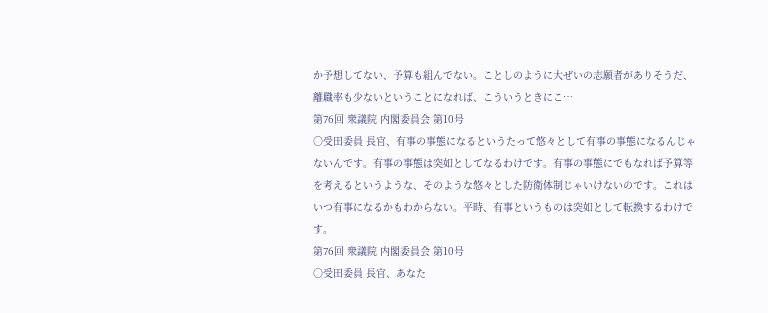か予想してない、予算も組んでない。ことしのように大ぜいの志願者がありそうだ、離職率も少ないということになれば、こういうときにこ…
第76回 衆議院 内閣委員会 第10号
○受田委員 長官、有事の事態になるというたって悠々として有事の事態になるんじゃないんです。有事の事態は突如としてなるわけです。有事の事態にでもなれば予算等を考えるというような、そのような悠々とした防衛体制じゃいけないのです。これはいつ有事になるかもわからない。平時、有事というものは突如として転換するわけです。
第76回 衆議院 内閣委員会 第10号
○受田委員 長官、あなた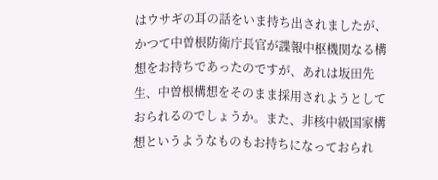はウサギの耳の話をいま持ち出されましたが、かつて中曽根防衛庁長官が諜報中枢機関なる構想をお持ちであったのですが、あれは坂田先生、中曽根構想をそのまま採用されようとしておられるのでしょうか。また、非核中級国家構想というようなものもお持ちになっておられ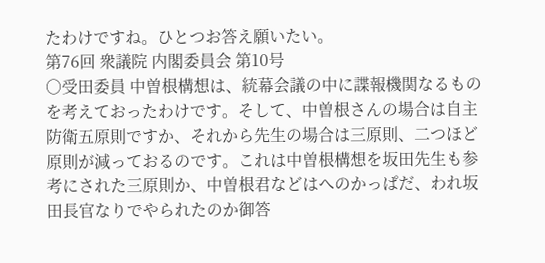たわけですね。ひとつお答え願いたい。
第76回 衆議院 内閣委員会 第10号
○受田委員 中曽根構想は、統幕会議の中に諜報機関なるものを考えておったわけです。そして、中曽根さんの場合は自主防衛五原則ですか、それから先生の場合は三原則、二つほど原則が減っておるのです。これは中曽根構想を坂田先生も参考にされた三原則か、中曽根君などはへのかっぱだ、われ坂田長官なりでやられたのか御答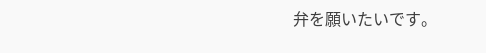弁を願いたいです。